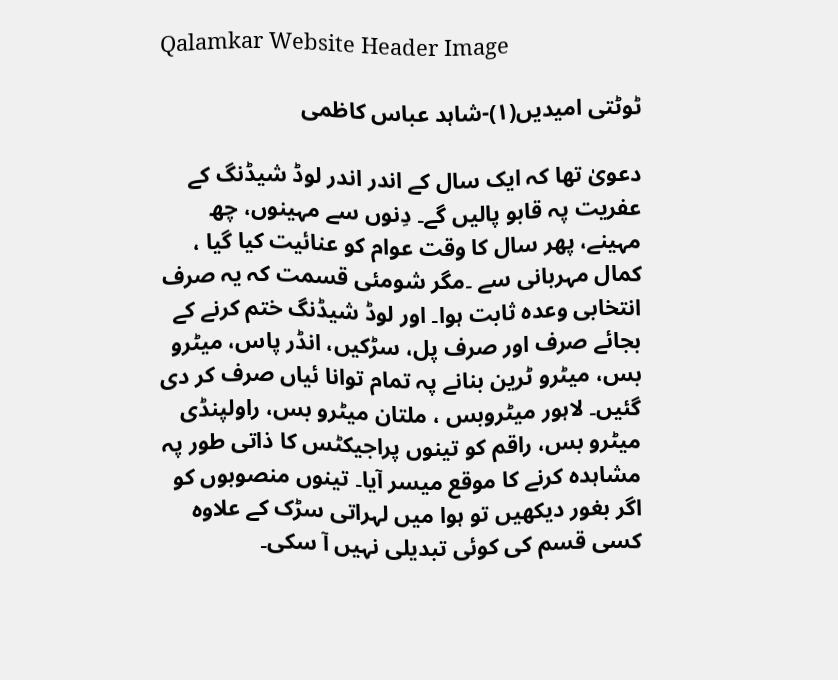Qalamkar Website Header Image

ٹوٹتی امیدیں(۱)-شاہد عباس کاظمی

دعویٰ تھا کہ ایک سال کے اندر اندر لوڈ شیڈنگ کے عفریت پہ قابو پالیں گے۔ دِنوں سے مہینوں، چھ مہینے، پھر سال کا وقت عوام کو عنائیت کیا گیا ، کمال مہربانی سے ۔مگر شومئی قسمت کہ یہ صرف انتخابی وعدہ ثابت ہوا۔ اور لوڈ شیڈنگ ختم کرنے کے بجائے صرف اور صرف پل، سڑکیں، انڈر پاس، میٹرو بس، میٹرو ٹرین بنانے پہ تمام توانا ئیاں صرف کر دی گئیں۔ لاہور میٹروبس ، ملتان میٹرو بس، راولپنڈی میٹرو بس، راقم کو تینوں پراجیکٹس کا ذاتی طور پہ مشاہدہ کرنے کا موقع میسر آیا۔ تینوں منصوبوں کو اگر بغور دیکھیں تو ہوا میں لہراتی سڑک کے علاوہ کسی قسم کی کوئی تبدیلی نہیں آ سکی۔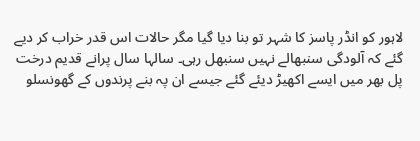لاہور کو انڈر پاسز کا شہر تو بنا دیا گیا مگر حالات اس قدر خراب کر دیے گئے کہ آلودگی سنبھالے نہیں سنبھل رہی۔ سالہا سال پرانے قدیم درخت پل بھر میں ایسے اکھیڑ دیئے گئے جیسے ان پہ بنے پرندوں کے گھونسلو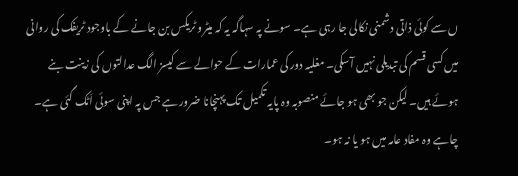ں سے کوئی ذاتی دشمنی نکالی جا رہی ہے۔ سونے پہ سہاگہ یہ کہ میٹرو ٹریکس بن جانے کے باوجود ٹریفک کی روانی میں کسی قسم کی تبدیلی نہیں آسکی۔ مغلیہ دور کی عمارات کے حوالے سے کیسز الگ عدالتوں کی زینت بنے ہوئے ہیں۔ لیکن جو بھی ہو جائے منصوبہ وہ پایہ تکمیل تک پہنچانا ضرور ہے جس پہ اپنی سوئی اَٹک گئی ہے۔ چاہے وہ مفاد عامہ میں ہو یا نہ ہو۔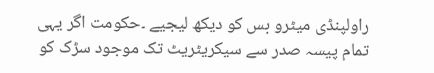راولپنڈی میٹرو بس کو دیکھ لیجیے ۔حکومت اگر یہی تمام پیسہ صدر سے سیکریٹریٹ تک موجود سڑک کو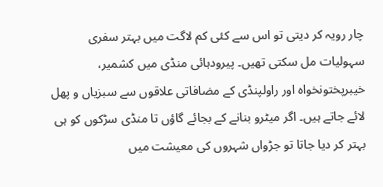چار رویہ کر دیتی تو اس سے کئی کم لاگت میں بہتر سفری سہولیات مل سکتی تھیں۔ پیرودہائی منڈی میں کشمیر، خیبرپختونخواہ اور راولپنڈی کے مضافاتی علاقوں سے سبزیاں و پھل لائے جاتے ہیں۔ اگر میٹرو بنانے کے بجائے گاؤں تا منڈی سڑکوں کو ہی بہتر کر دیا جاتا تو جڑواں شہروں کی معیشت میں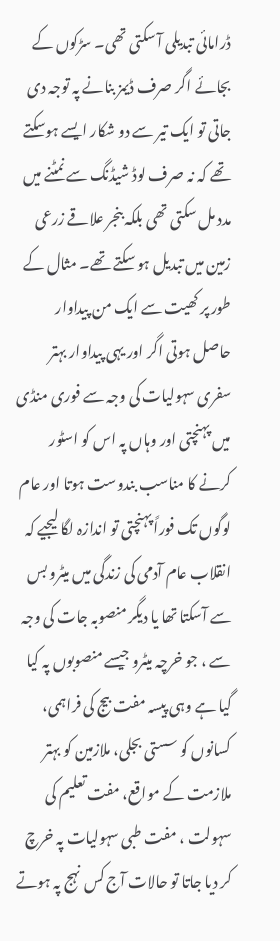ڈرامائی تبدیلی آ سکتی تھی۔ سڑکوں کے بجائے اگر صرف ڈیمز بنانے پہ توجہ دی جاتی تو ایک تیر سے دو شکار ایسے ہوسکتے تھے کہ نہ صرف لوڈ شیڈنگ سے نمٹنے میں مدد مل سکتی تھی بلکہ بنجر علاقے زرعی زمین میں تبدیل ہو سکتے تھے۔ مثال کے طور پر کھیت سے ایک من پیداوار حاصل ہوتی اگر اور یہی پیداوار بہتر سفری سہولیات کی وجہ سے فوری منڈی میں پہنچتی اور وہاں پہ اس کو اسٹور کرنے کا مناسب بندوست ہوتا اور عام لوگوں تک فوراً پہنچتی تو اندازہ لگا لیجیے کہ انقلاب عام آدمی کی زندگی میں میٹرو بس سے آسکتا تھا یا دیگر منصوبہ جات کی وجہ سے ، جو خرچہ میٹرو جیسے منصوبوں پہ کیا گیا ہے وہی پیسہ مفت بیج کی فراہمی، کسانوں کو سستی بجلی، ملازمین کو بہتر ملازمت کے مواقع، مفت تعلیم کی سہولت ، مفت طبی سہولیات پہ خرچ کر دیا جاتا تو حالات آج کس نہج پہ ہوتے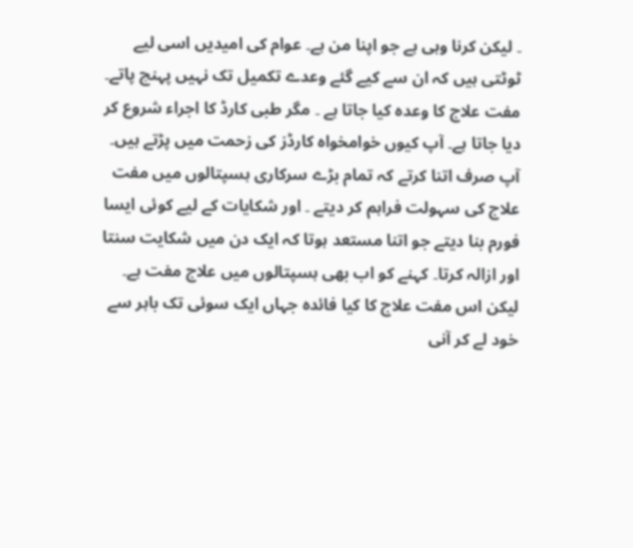۔ لیکن کرنا وہی ہے جو اپنا من ہے۔ عوام کی امیدیں اسی لیے ٹوٹتی ہیں کہ ان سے کیے گئے وعدے تکمیل تک نہیں پہنچ پاتے۔ مفت علاج کا وعدہ کیا جاتا ہے ۔ مگر طبی کارڈ کا اجراء شروع کر دیا جاتا ہے۔ آپ کیوں خوامخواہ کارڈز کی زحمت میں پڑتے ہیں۔ آپ صرف اتنا کرتے کہ تمام بڑے سرکاری ہسپتالوں میں مفت علاج کی سہولت فراہم کر دیتے ۔ اور شکایات کے لیے کوئی ایسا فورم بنا دیتے جو اتنا مستعد ہوتا کہ ایک دن میں شکایت سنتا اور ازالہ کرتا۔ کہنے کو اب بھی ہسپتالوں میں علاج مفت ہے۔ لیکن اس مفت علاج کا کیا فائدہ جہاں ایک سوئی تک باہر سے خود لے کر آنی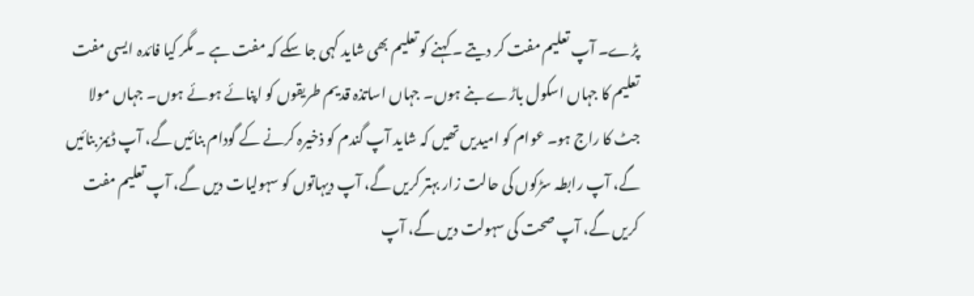پڑے۔ آپ تعلیم مفت کر دیتے ۔ کہنے کو تعلیم بھی شاید کہی جا سکے کہ مفت ہے ۔ مگر کیا فائدہ ایسی مفت تعلیم کا جہاں اسکول باڑے بنے ہوں۔ جہاں اساتذہ قدیم طریقوں کو اپنائے ہوئے ہوں۔ جہاں مولا جٹ کا راج ہو۔ عوام کو امیدیں تھیں کہ شاید آپ گندم کو ذخیرہ کرنے کے گودام بنائیں گے، آپ ڈیمز بنائیں گے، آپ رابطہ سڑکوں کی حالت زار بہتر کریں گے، آپ دیہاتوں کو سہولیات دیں گے، آپ تعلیم مفت کریں گے، آپ صحت کی سہولت دیں گے، آپ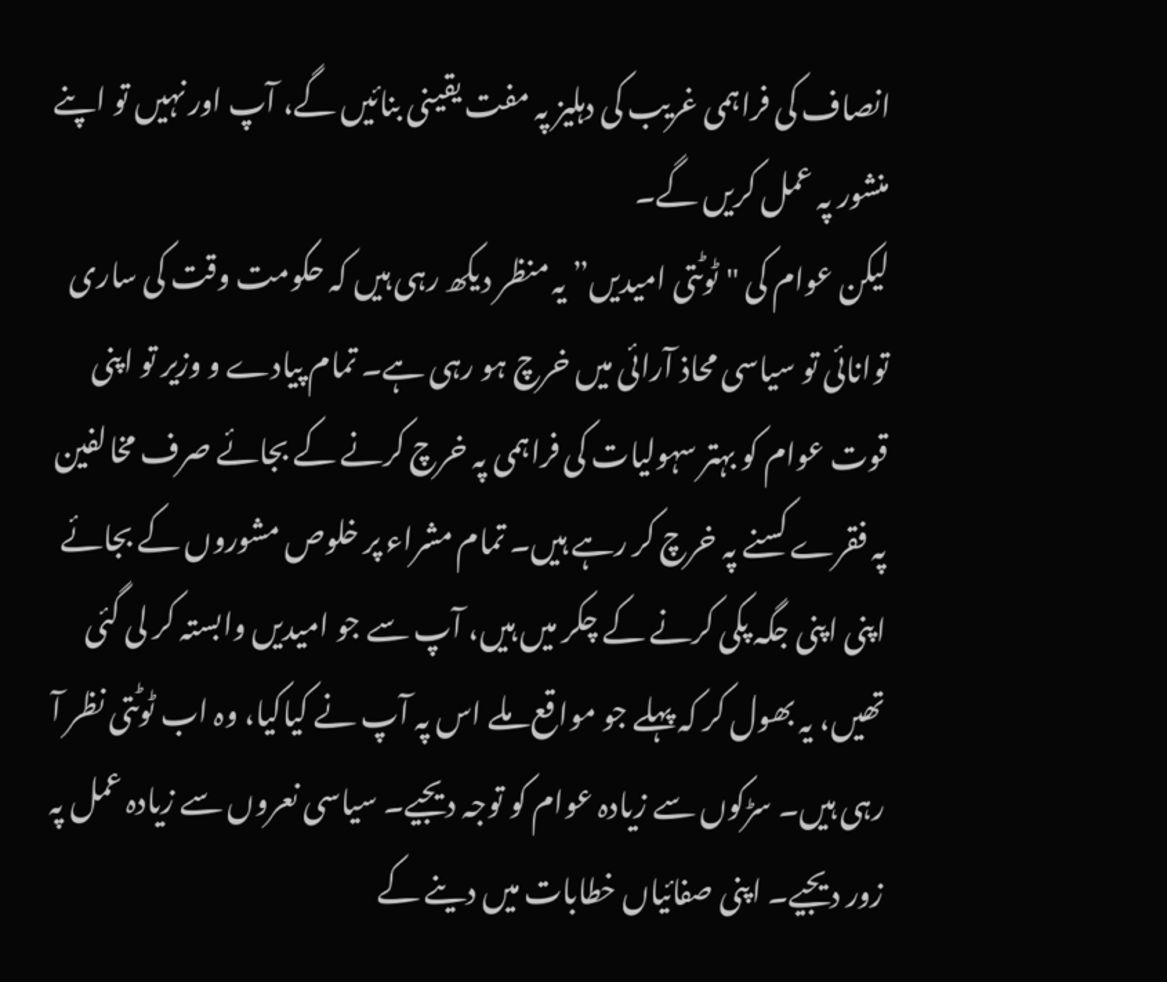انصاف کی فراہمی غریب کی دہلیز پہ مفت یقینی بنائیں گے، آپ اور نہیں تو اپنے منشور پہ عمل کریں گے۔
لیکن عوام کی "ٹوٹتی امیدیں” یہ منظر دیکھ رہی ہیں کہ حکومت وقت کی ساری توانائی تو سیاسی محاذ آرائی میں خرچ ہو رہی ہے۔ تمام پیادے و وزیر تو اپنی قوت عوام کو بہتر سہولیات کی فراہمی پہ خرچ کرنے کے بجائے صرف مخالفین پہ فقرے کسنے پہ خرچ کر رہے ہیں۔ تمام مشراء پر خلوص مشوروں کے بجائے اپنی اپنی جگہ پکی کرنے کے چکر میں ہیں، آپ سے جو امیدیں وابستہ کر لی گئی تھیں، یہ بھول کر کہ پہلے جو مواقع ملے اس پہ آپ نے کیاکیا، وہ اب ٹوٹتی نظر آ رہی ہیں۔ سڑکوں سے زیادہ عوام کو توجہ دیجیے۔ سیاسی نعروں سے زیادہ عمل پہ زور دیجیے۔ اپنی صفائیاں خطابات میں دینے کے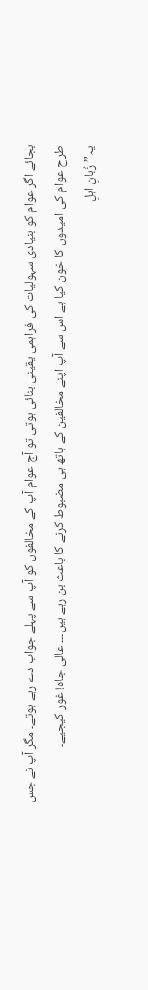بجائے اگر عوام کو بنیادی سہولیات کی فراہمی یقینی بنائی ہوتی تو آج عوام آپ کے مخالفوں کو آپ سے پہلے جواب دے رہے ہوتے۔ مگر آپ نے جس طرح عوام کی امیدوں کا خون کیا ہے اس سے آپ اپنے مخالفین کے ہاتھ ہی مضبوط کرنے کا باعث بن رہے ہیں۔۔۔ عالی جاہ! غور کیجیے۔
یہ”زُبانِ اہلِ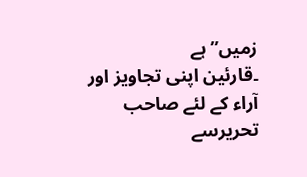زمیں”ہے
۔قارئین اپنی تجاویز اور آراء کے لئے صاحب تحریرسے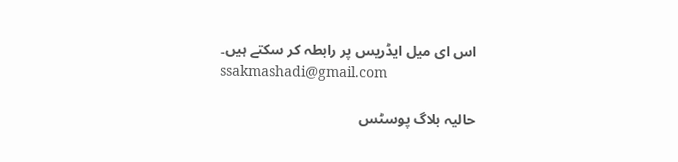اس ای میل ایڈریس پر رابطہ کر سکتے ہیں۔
ssakmashadi@gmail.com

حالیہ بلاگ پوسٹس